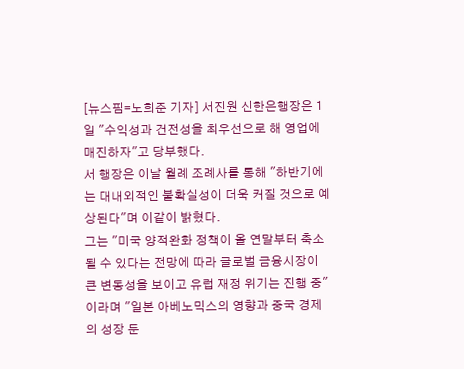[뉴스핌=노희준 기자] 서진원 신한은행장은 1일 "수익성과 건전성을 최우선으로 해 영업에 매진하자"고 당부했다.
서 행장은 이날 월례 조례사를 통해 "하반기에는 대내외적인 불확실성이 더욱 커질 것으로 예상된다"며 이같이 밝혔다.
그는 "미국 양적완화 정책이 올 연말부터 축소될 수 있다는 전망에 따라 글로벌 금융시장이 큰 변동성을 보이고 유럽 재정 위기는 진행 중"이라며 "일본 아베노믹스의 영향과 중국 경제의 성장 둔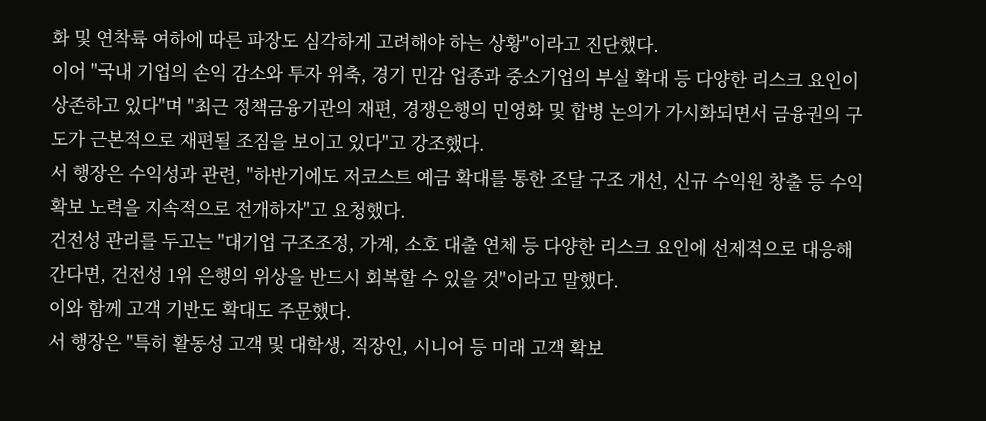화 및 연착륙 여하에 따른 파장도 심각하게 고려해야 하는 상황"이라고 진단했다.
이어 "국내 기업의 손익 감소와 투자 위축, 경기 민감 업종과 중소기업의 부실 확대 등 다양한 리스크 요인이 상존하고 있다"며 "최근 정책금융기관의 재편, 경쟁은행의 민영화 및 합병 논의가 가시화되면서 금융권의 구도가 근본적으로 재편될 조짐을 보이고 있다"고 강조했다.
서 행장은 수익성과 관련, "하반기에도 저코스트 예금 확대를 통한 조달 구조 개선, 신규 수익원 창출 등 수익 확보 노력을 지속적으로 전개하자"고 요청했다.
건전성 관리를 두고는 "대기업 구조조정, 가계, 소호 대출 연체 등 다양한 리스크 요인에 선제적으로 대응해 간다면, 건전성 1위 은행의 위상을 반드시 회복할 수 있을 것"이라고 말했다.
이와 함께 고객 기반도 확대도 주문했다.
서 행장은 "특히 활동성 고객 및 대학생, 직장인, 시니어 등 미래 고객 확보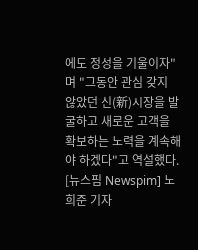에도 정성을 기울이자"며 "그동안 관심 갖지 않았던 신(新)시장을 발굴하고 새로운 고객을 확보하는 노력을 계속해야 하겠다"고 역설했다.
[뉴스핌 Newspim] 노희준 기자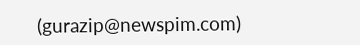(gurazip@newspim.com)